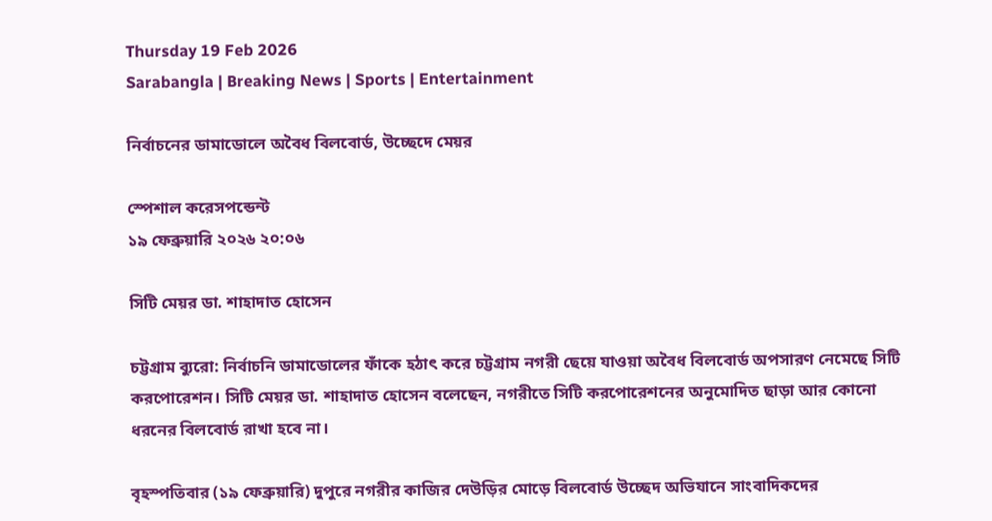Thursday 19 Feb 2026
Sarabangla | Breaking News | Sports | Entertainment

নির্বাচনের ডামাডোলে অবৈধ বিলবোর্ড, উচ্ছেদে মেয়র

স্পেশাল করেসপন্ডেন্ট
১৯ ফেব্রুয়ারি ২০২৬ ২০:০৬

সিটি মেয়র ডা. শাহাদাত হোসেন

চট্টগ্রাম ব্যুরো: নির্বাচনি ডামাডোলের ফাঁকে হঠাৎ করে চট্টগ্রাম নগরী ছেয়ে যাওয়া অবৈধ বিলবোর্ড অপসারণ নেমেছে সিটি করপোরেশন। সিটি মেয়র ডা. শাহাদাত হোসেন বলেছেন, নগরীতে সিটি করপোরেশনের অনুমোদিত ছাড়া আর কোনো ধরনের বিলবোর্ড রাখা হবে না।

বৃহস্পতিবার (১৯ ফেব্রুয়ারি) দুপুরে নগরীর কাজির দেউড়ির মোড়ে বিলবোর্ড উচ্ছেদ অভিযানে সাংবাদিকদের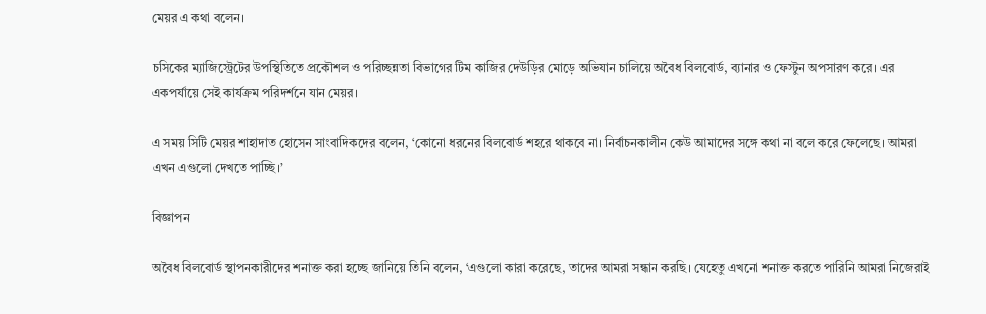মেয়র এ কথা বলেন।

চসিকের ম্যাজিস্ট্রেটের উপস্থিতিতে প্রকৌশল ও পরিচ্ছন্নতা বিভাগের টিম কাজির দেউড়ির মোড়ে অভিযান চালিয়ে অবৈধ বিলবোর্ড, ব্যানার ও ফেস্টুন অপসারণ করে। এর একপর্যায়ে সেই কার্যক্রম পরিদর্শনে যান মেয়র।

এ সময় সিটি মেয়র শাহাদাত হোসেন সাংবাদিকদের বলেন, ‘কোনো ধরনের বিলবোর্ড শহরে থাকবে না। নির্বাচনকালীন কেউ আমাদের সঙ্গে কথা না বলে করে ফেলেছে। আমরা এখন এগুলো দেখতে পাচ্ছি।’

বিজ্ঞাপন

অবৈধ বিলবোর্ড স্থাপনকারীদের শনাক্ত করা হচ্ছে জানিয়ে তিনি বলেন, ‘এগুলো কারা করেছে, তাদের আমরা সন্ধান করছি। যেহেতু এখনো শনাক্ত করতে পারিনি আমরা নিজেরাই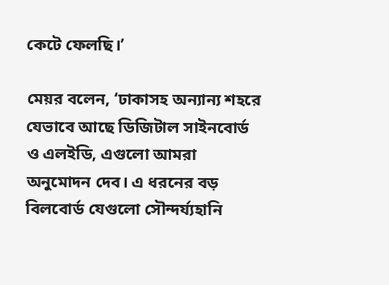কেটে ফেলছি।’

মেয়র বলেন, ‘ঢাকাসহ অন্যান্য শহরে যেভাবে আছে ডিজিটাল সাইনবোর্ড ও এলইডি, এগুলো আমরা অনুমোদন দেব। এ ধরনের বড় বিলবোর্ড যেগুলো সৌন্দর্য্যহানি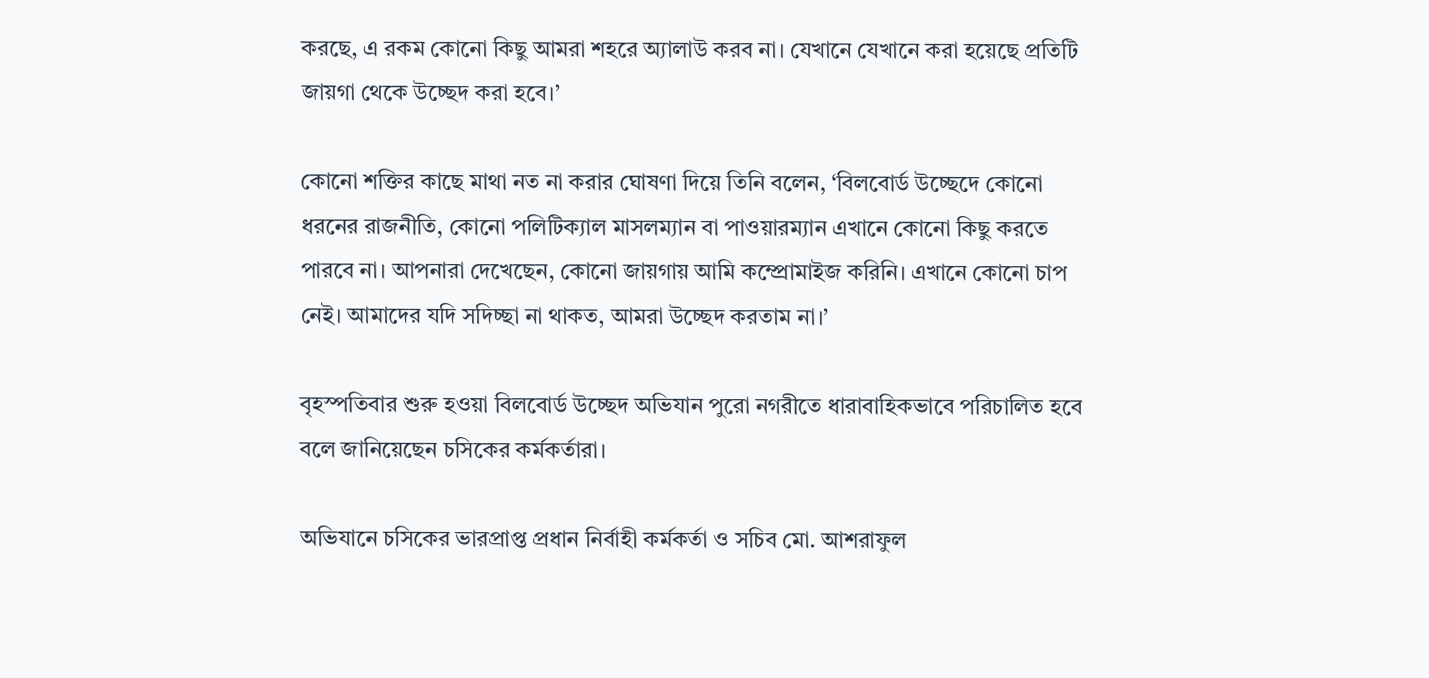করছে, এ রকম কোনো কিছু আমরা শহরে অ্যালাউ করব না। যেখানে যেখানে করা হয়েছে প্রতিটি জায়গা থেকে উচ্ছেদ করা হবে।’

কোনো শক্তির কাছে মাথা নত না করার ঘোষণা দিয়ে তিনি বলেন, ‘বিলবোর্ড উচ্ছেদে কোনো ধরনের রাজনীতি, কোনো পলিটিক্যাল মাসলম্যান বা পাওয়ারম্যান এখানে কোনো কিছু করতে পারবে না। আপনারা দেখেছেন, কোনো জায়গায় আমি কম্প্রোমাইজ করিনি। এখানে কোনো চাপ নেই। আমাদের যদি সদিচ্ছা না থাকত, আমরা উচ্ছেদ করতাম না।’

বৃহস্পতিবার শুরু হওয়া বিলবোর্ড উচ্ছেদ অভিযান পুরো নগরীতে ধারাবাহিকভাবে পরিচালিত হবে বলে জানিয়েছেন চসিকের কর্মকর্তারা।

অভিযানে চসিকের ভারপ্রাপ্ত প্রধান নির্বাহী কর্মকর্তা ও সচিব মো. আশরাফুল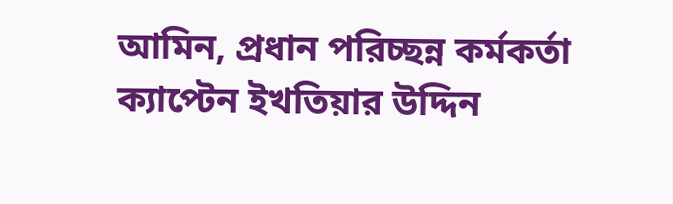আমিন, প্রধান পরিচ্ছন্ন কর্মকর্তা ক্যাপ্টেন ইখতিয়ার উদ্দিন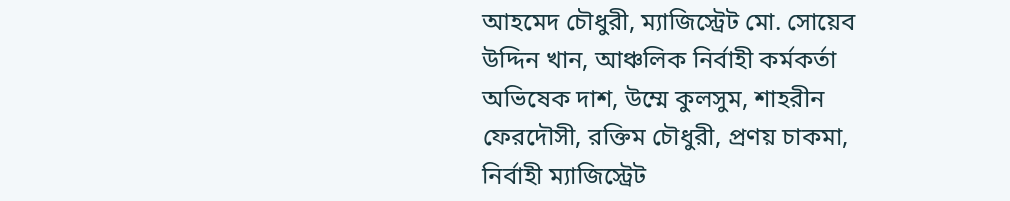আহমেদ চৌধুরী, ম্যাজিস্ট্রেট মো. সোয়েব উদ্দিন খান, আঞ্চলিক নির্বাহী কর্মকর্তা অভিষেক দাশ, উম্মে কুলসুম, শাহরীন ফেরদৌসী, রক্তিম চৌধুরী, প্রণয় চাকমা, নির্বাহী ম্যাজিস্ট্রেট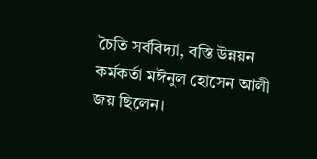চৈতি সর্ববিদ্যা, বস্তি উন্নয়ন কর্মকর্তা মঈনুল হোসেন আলী জয় ছিলেন।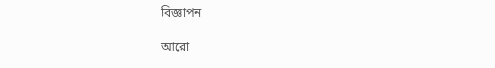বিজ্ঞাপন

আরো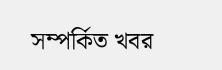সম্পর্কিত খবর